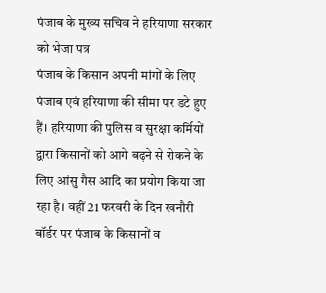पंजाब के मुख्य सचिव ने हरियाणा सरकार को भेजा पत्र
पंजाब के किसान अपनी मांगों के लिए पंजाब एवं हरियाणा की सीमा पर डटे हुए हैं। हरियाणा की पुलिस व सुरक्षा कर्मियों द्वारा किसानों को आगे बढ़ने से रोकने के लिए आंसु गैस आदि का प्रयोग किया जा रहा है। वहीं 21 फरवरी के दिन खनौरी बॉर्डर पर पंजाब के किसानों व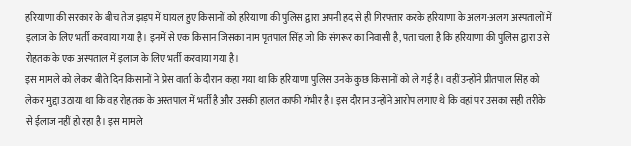हरियाणा की सरकार के बीच तेज झड़प में घायल हुए किसानों को हरियाणा की पुलिस द्वारा अपनी हद से ही गिरफ्तार करके हरियाणा के अलग-अलग अस्पतालों में इलाज के लिए भर्ती करवाया गया है। इनमें से एक किसान जिसका नाम पृतपाल सिंह जो कि संगरूर का निवासी है, पता चला है कि हरियाणा की पुलिस द्वारा उसे रोहतक के एक अस्पताल में इलाज के लिए भर्ती करवाया गया है।
इस मामले को लेकर बीते दिन किसानों ने प्रेस वार्ता के दौरान कहा गया था कि हरियाणा पुलिस उनके कुछ किसानों को ले गई है। वहीं उन्होंने प्रीतपाल सिंह को लेकर मुद्दा उठाया था कि वह रोहतक के अस्तपाल में भर्ती है और उसकी हालत काफी गंभीर है। इस दौरान उन्होंने आरोप लगाए थे कि वहां पर उसका सही तरीके से ईलाज नहीं हो रहा है। इस मामले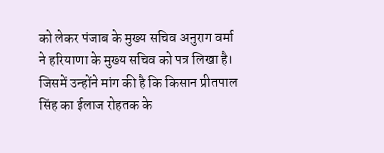को लेकर पंजाब के मुख्य सचिव अनुराग वर्मा ने हरियाणा के मुख्य सचिव को पत्र लिखा है। जिसमें उन्होंने मांग की है कि किसान प्रीतपाल सिंह का ईलाज रोहतक के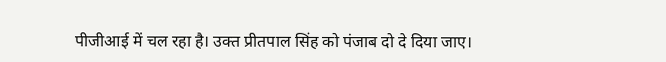पीजीआई में चल रहा है। उक्त प्रीतपाल सिंह को पंजाब दो दे दिया जाए।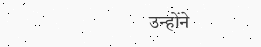उन्होंने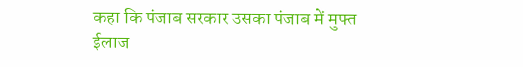कहा कि पंजाब सरकार उसका पंजाब में मुफ्त ईलाज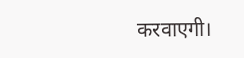करवाएगी।